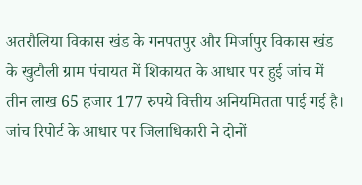अतरौलिया विकास खंड के गनपतपुर और मिर्जापुर विकास खंड के खुटौली ग्राम पंचायत में शिकायत के आधार पर हुई जांच में तीन लाख 65 हजार 177 रुपये वित्तीय अनियमितता पाई गई है। जांच रिपोर्ट के आधार पर जिलाधिकारी ने दोनों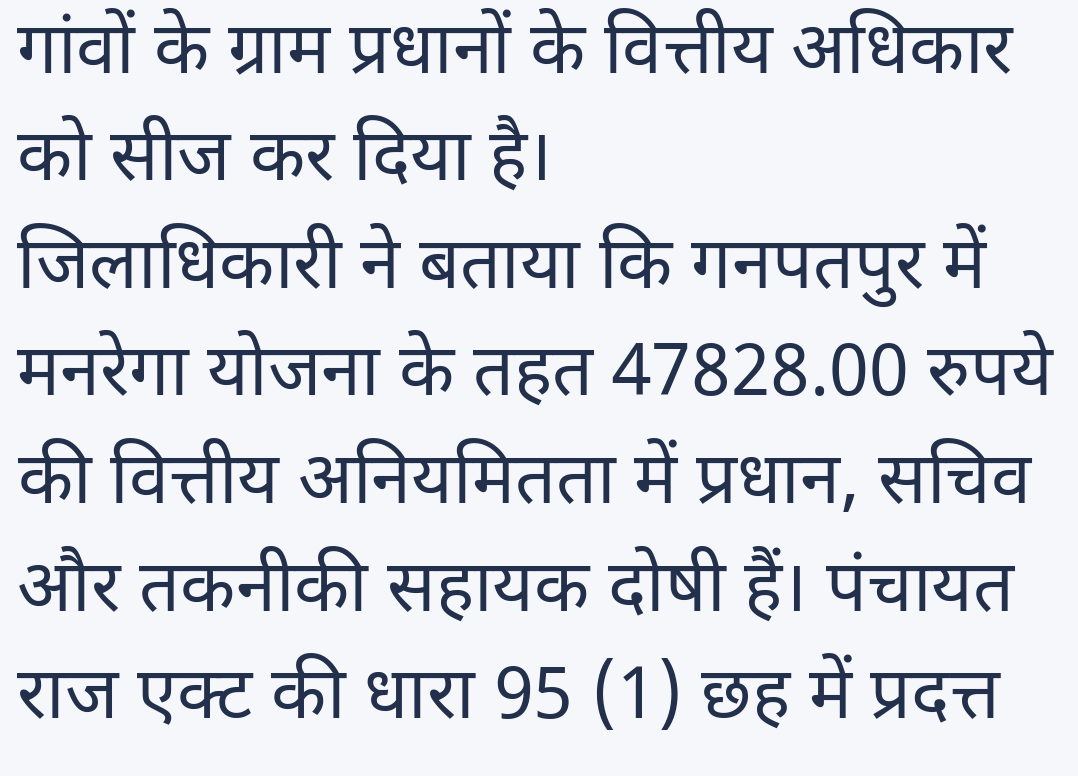गांवों के ग्राम प्रधानों के वित्तीय अधिकार को सीज कर दिया है।
जिलाधिकारी ने बताया कि गनपतपुर में मनरेगा योजना के तहत 47828.00 रुपये की वित्तीय अनियमितता में प्रधान, सचिव और तकनीकी सहायक दोषी हैं। पंचायत राज एक्ट की धारा 95 (1) छह में प्रदत्त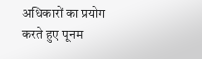अधिकारों का प्रयोग करते हुए पूनम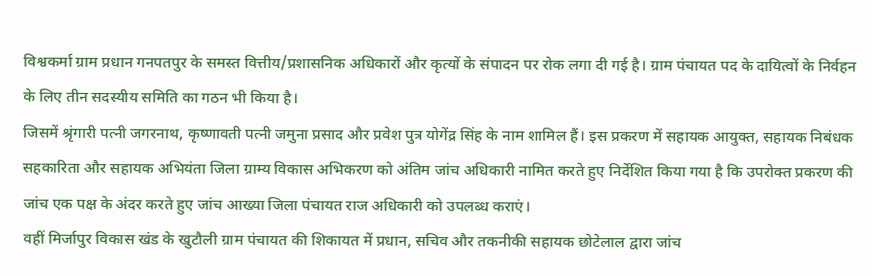विश्वकर्मा ग्राम प्रधान गनपतपुर के समस्त वित्तीय/प्रशासनिक अधिकारों और कृत्यों के संपादन पर रोक लगा दी गई है। ग्राम पंचायत पद के दायित्वों के निर्वहन के लिए तीन सदस्यीय समिति का गठन भी किया है।
जिसमें श्रृंगारी पत्नी जगरनाथ, कृष्णावती पत्नी जमुना प्रसाद और प्रवेश पुत्र योगेंद्र सिंह के नाम शामिल हैं। इस प्रकरण में सहायक आयुक्त, सहायक निबंधक सहकारिता और सहायक अभियंता जिला ग्राम्य विकास अभिकरण को अंतिम जांच अधिकारी नामित करते हुए निर्देशित किया गया है कि उपरोक्त प्रकरण की जांच एक पक्ष के अंदर करते हुए जांच आख्या जिला पंचायत राज अधिकारी को उपलब्ध कराएं।
वहीं मिर्जापुर विकास खंड के खुटौली ग्राम पंचायत की शिकायत में प्रधान, सचिव और तकनीकी सहायक छोटेलाल द्वारा जांच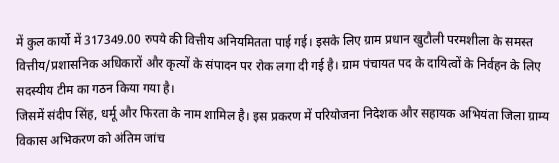में कुल कार्यो में 317349.00 रुपये की वित्तीय अनियमितता पाई गई। इसके लिए ग्राम प्रधान खुटौली परमशीला के समस्त वित्तीय/प्रशासनिक अधिकारों और कृत्यों के संपादन पर रोक लगा दी गई है। ग्राम पंचायत पद के दायित्वों के निर्वहन के लिए सदस्यीय टीम का गठन किया गया है।
जिसमें संदीप सिंह, धर्मू और फिरता के नाम शामिल है। इस प्रकरण में परियोजना निदेशक और सहायक अभियंता जिला ग्राम्य विकास अभिकरण को अंतिम जांच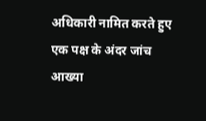अधिकारी नामित करते हुए एक पक्ष के अंदर जांच आख्या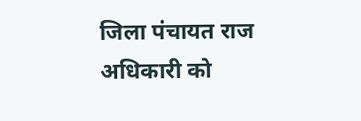जिला पंचायत राज अधिकारी को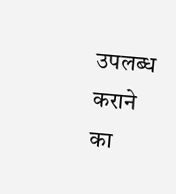उपलब्ध कराने का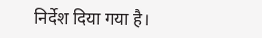निर्देश दिया गया है।